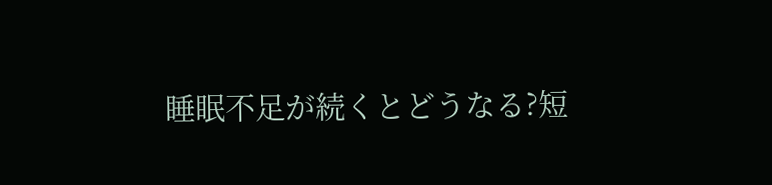睡眠不足が続くとどうなる?短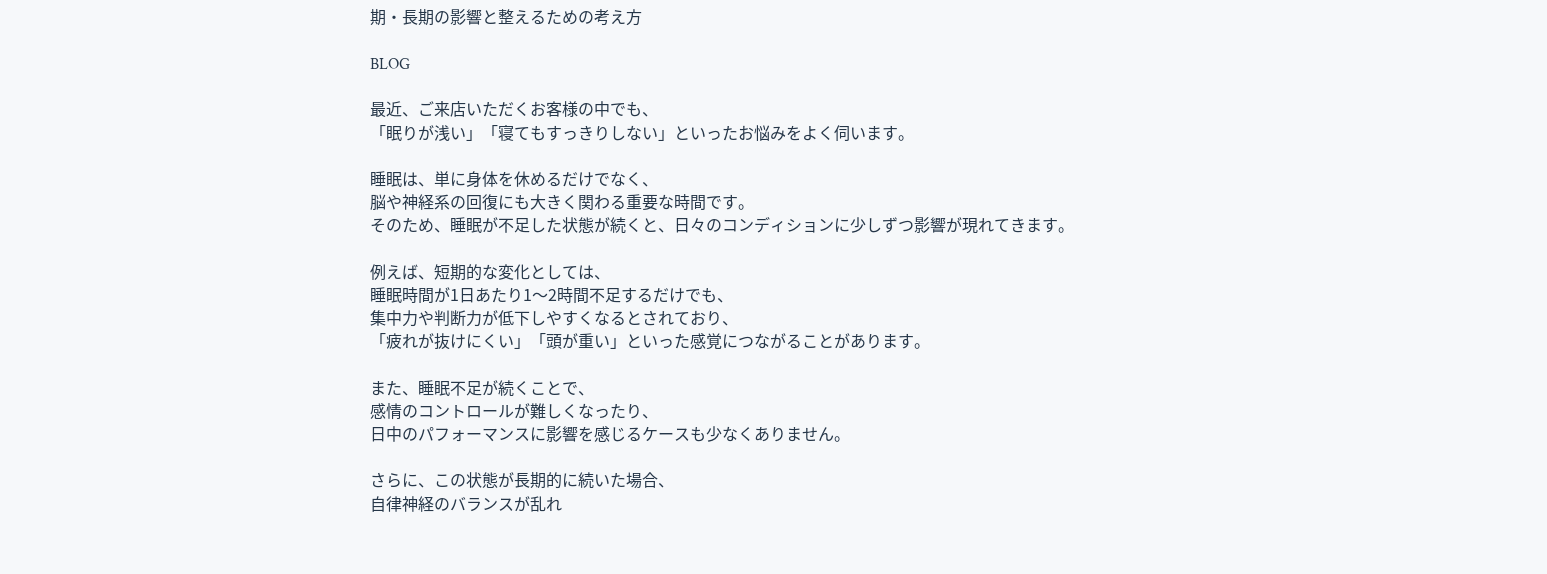期・長期の影響と整えるための考え方

BLOG

最近、ご来店いただくお客様の中でも、
「眠りが浅い」「寝てもすっきりしない」といったお悩みをよく伺います。

睡眠は、単に身体を休めるだけでなく、
脳や神経系の回復にも大きく関わる重要な時間です。
そのため、睡眠が不足した状態が続くと、日々のコンディションに少しずつ影響が現れてきます。

例えば、短期的な変化としては、
睡眠時間が1日あたり1〜2時間不足するだけでも、
集中力や判断力が低下しやすくなるとされており、
「疲れが抜けにくい」「頭が重い」といった感覚につながることがあります。

また、睡眠不足が続くことで、
感情のコントロールが難しくなったり、
日中のパフォーマンスに影響を感じるケースも少なくありません。

さらに、この状態が長期的に続いた場合、
自律神経のバランスが乱れ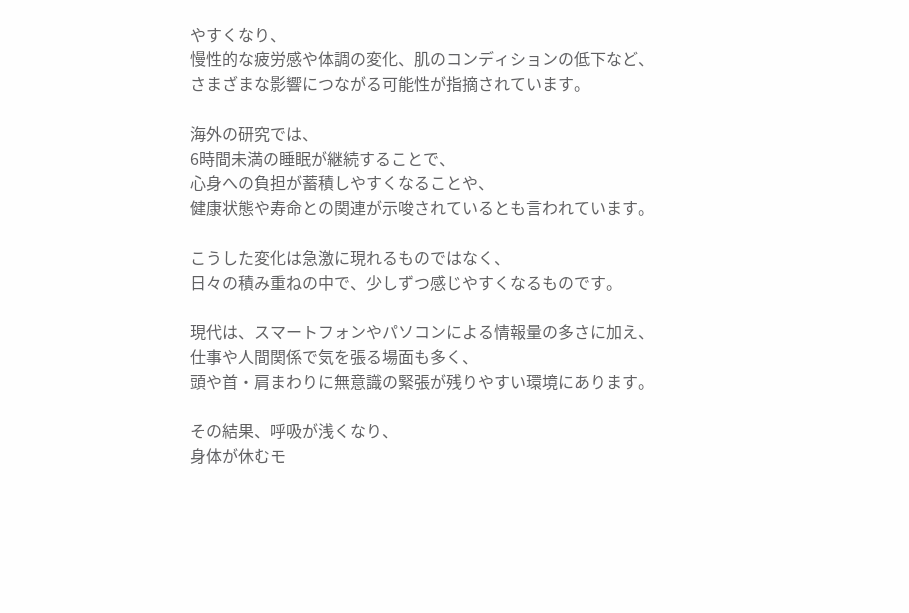やすくなり、
慢性的な疲労感や体調の変化、肌のコンディションの低下など、
さまざまな影響につながる可能性が指摘されています。

海外の研究では、
6時間未満の睡眠が継続することで、
心身への負担が蓄積しやすくなることや、
健康状態や寿命との関連が示唆されているとも言われています。

こうした変化は急激に現れるものではなく、
日々の積み重ねの中で、少しずつ感じやすくなるものです。

現代は、スマートフォンやパソコンによる情報量の多さに加え、
仕事や人間関係で気を張る場面も多く、
頭や首・肩まわりに無意識の緊張が残りやすい環境にあります。

その結果、呼吸が浅くなり、
身体が休むモ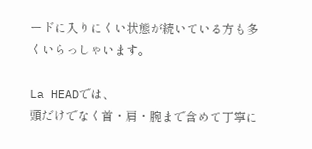ードに入りにくい状態が続いている方も多くいらっしゃいます。

La HEADでは、
頭だけでなく首・肩・腕まで含めて丁寧に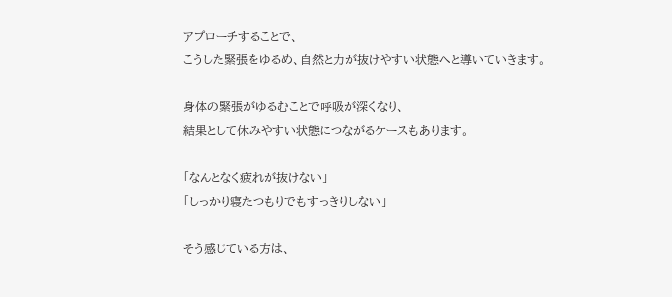アプローチすることで、
こうした緊張をゆるめ、自然と力が抜けやすい状態へと導いていきます。

身体の緊張がゆるむことで呼吸が深くなり、
結果として休みやすい状態につながるケースもあります。

「なんとなく疲れが抜けない」
「しっかり寝たつもりでもすっきりしない」

そう感じている方は、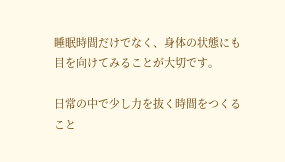睡眠時間だけでなく、身体の状態にも目を向けてみることが大切です。

日常の中で少し力を抜く時間をつくること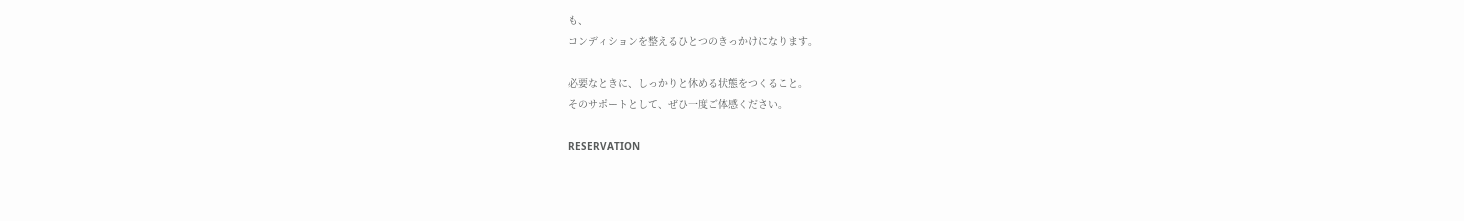も、
コンディションを整えるひとつのきっかけになります。

必要なときに、しっかりと休める状態をつくること。
そのサポートとして、ぜひ一度ご体感ください。

RESERVATION